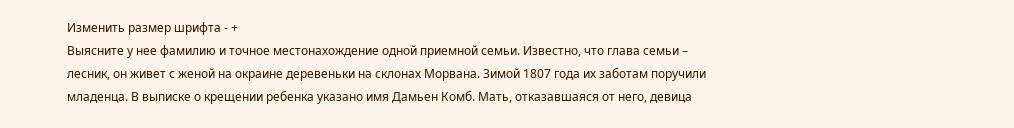Изменить размер шрифта - +
Выясните у нее фамилию и точное местонахождение одной приемной семьи. Известно, что глава семьи – лесник, он живет с женой на окраине деревеньки на склонах Морвана. Зимой 1807 года их заботам поручили младенца. В выписке о крещении ребенка указано имя Дамьен Комб. Мать, отказавшаяся от него, девица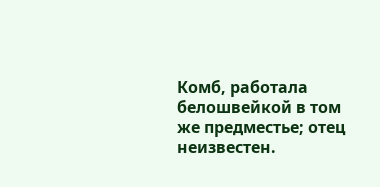Комб, работала белошвейкой в том же предместье; отец неизвестен.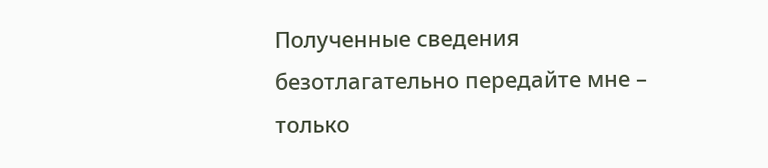Полученные сведения безотлагательно передайте мне – только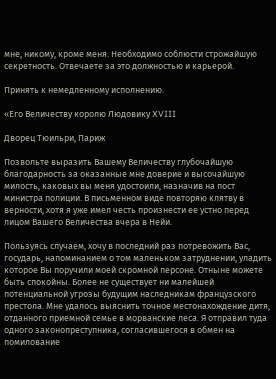мне, никому, кроме меня. Необходимо соблюсти строжайшую секретность. Отвечаете за это должностью и карьерой.

Принять к немедленному исполнению.

«Его Величеству королю Людовику XVIII

Дворец Тюильри, Париж

Позвольте выразить Вашему Величеству глубочайшую благодарность за оказанные мне доверие и высочайшую милость, каковых вы меня удостоили, назначив на пост министра полиции. В письменном виде повторяю клятву в верности, хотя я уже имел честь произнести ее устно перед лицом Вашего Величества вчера в Нейи.

Пользуясь случаем, хочу в последний раз потревожить Вас, государь, напоминанием о том маленьком затруднении, уладить которое Вы поручили моей скромной персоне. Отныне можете быть спокойны. Более не существует ни малейшей потенциальной угрозы будущим наследникам французского престола. Мне удалось выяснить точное местонахождение дитя, отданного приемной семье в морванские леса. Я отправил туда одного законопреступника, согласившегося в обмен на помилование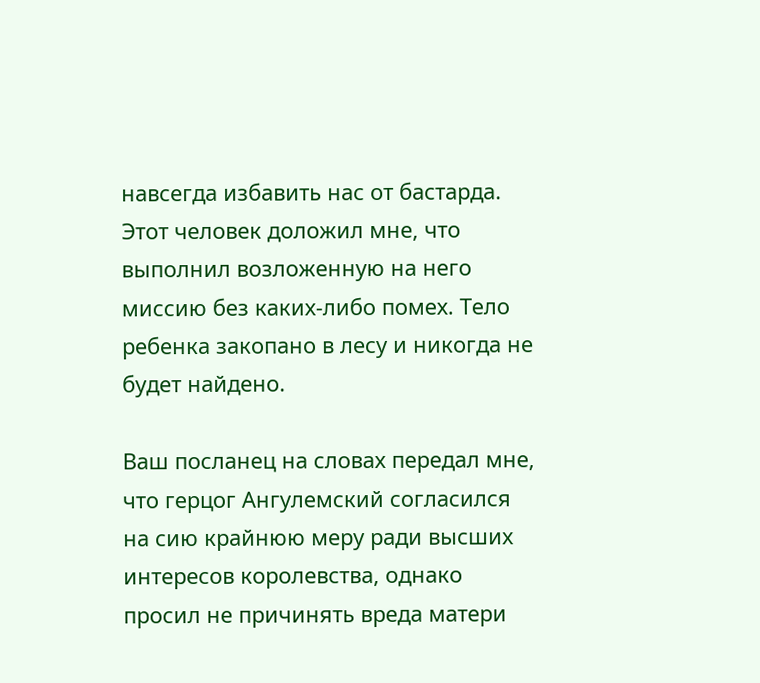навсегда избавить нас от бастарда. Этот человек доложил мне, что выполнил возложенную на него миссию без каких-либо помех. Тело ребенка закопано в лесу и никогда не будет найдено.

Ваш посланец на словах передал мне, что герцог Ангулемский согласился на сию крайнюю меру ради высших интересов королевства, однако просил не причинять вреда матери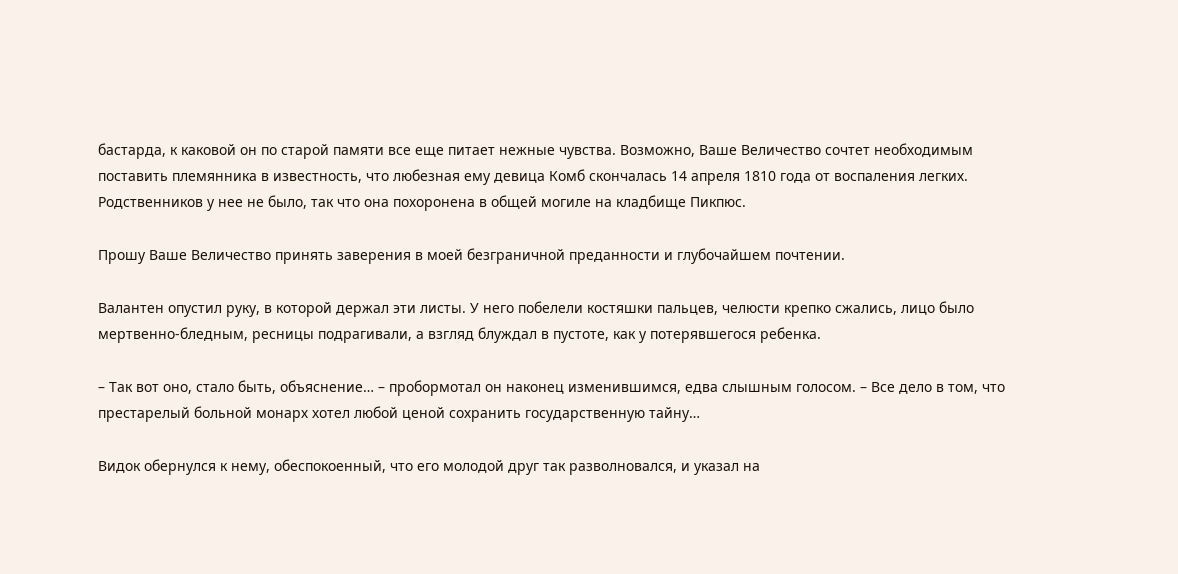бастарда, к каковой он по старой памяти все еще питает нежные чувства. Возможно, Ваше Величество сочтет необходимым поставить племянника в известность, что любезная ему девица Комб скончалась 14 апреля 1810 года от воспаления легких. Родственников у нее не было, так что она похоронена в общей могиле на кладбище Пикпюс.

Прошу Ваше Величество принять заверения в моей безграничной преданности и глубочайшем почтении.

Валантен опустил руку, в которой держал эти листы. У него побелели костяшки пальцев, челюсти крепко сжались, лицо было мертвенно-бледным, ресницы подрагивали, а взгляд блуждал в пустоте, как у потерявшегося ребенка.

– Так вот оно, стало быть, объяснение… – пробормотал он наконец изменившимся, едва слышным голосом. – Все дело в том, что престарелый больной монарх хотел любой ценой сохранить государственную тайну…

Видок обернулся к нему, обеспокоенный, что его молодой друг так разволновался, и указал на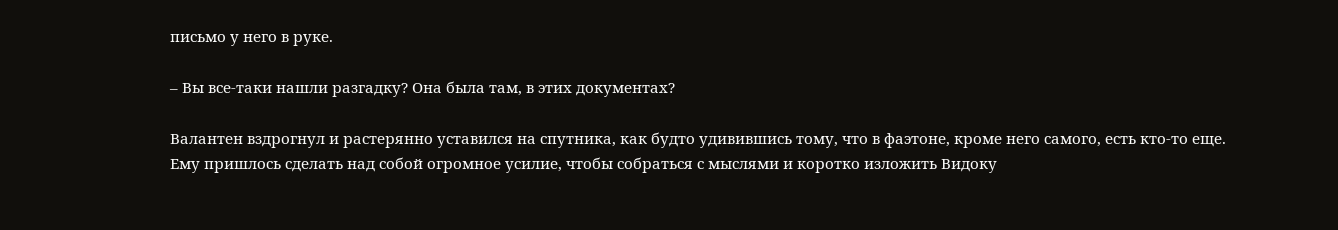письмо у него в руке.

– Вы все-таки нашли разгадку? Она была там, в этих документах?

Валантен вздрогнул и растерянно уставился на спутника, как будто удивившись тому, что в фаэтоне, кроме него самого, есть кто-то еще. Ему пришлось сделать над собой огромное усилие, чтобы собраться с мыслями и коротко изложить Видоку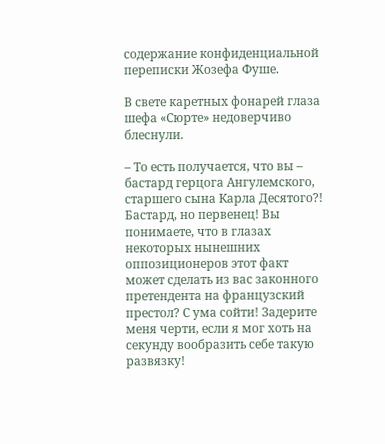содержание конфиденциальной переписки Жозефа Фуше.

В свете каретных фонарей глаза шефа «Сюрте» недоверчиво блеснули.

– То есть получается, что вы – бастард герцога Ангулемского, старшего сына Карла Десятого?! Бастард, но первенец! Вы понимаете, что в глазах некоторых нынешних оппозиционеров этот факт может сделать из вас законного претендента на французский престол? С ума сойти! Задерите меня черти, если я мог хоть на секунду вообразить себе такую развязку!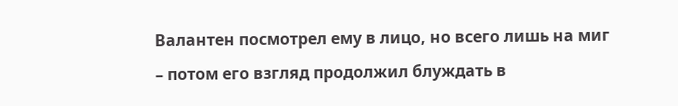Валантен посмотрел ему в лицо, но всего лишь на миг – потом его взгляд продолжил блуждать в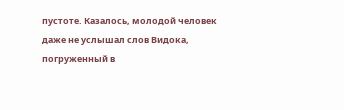пустоте. Казалось, молодой человек даже не услышал слов Видока, погруженный в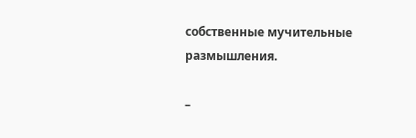собственные мучительные размышления.

–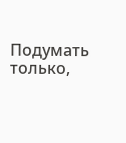Подумать только,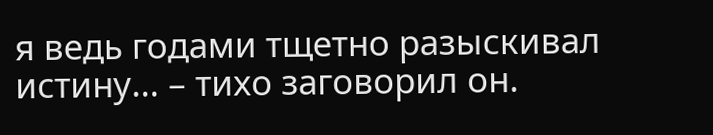я ведь годами тщетно разыскивал истину… – тихо заговорил он.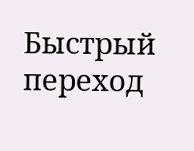Быстрый переход